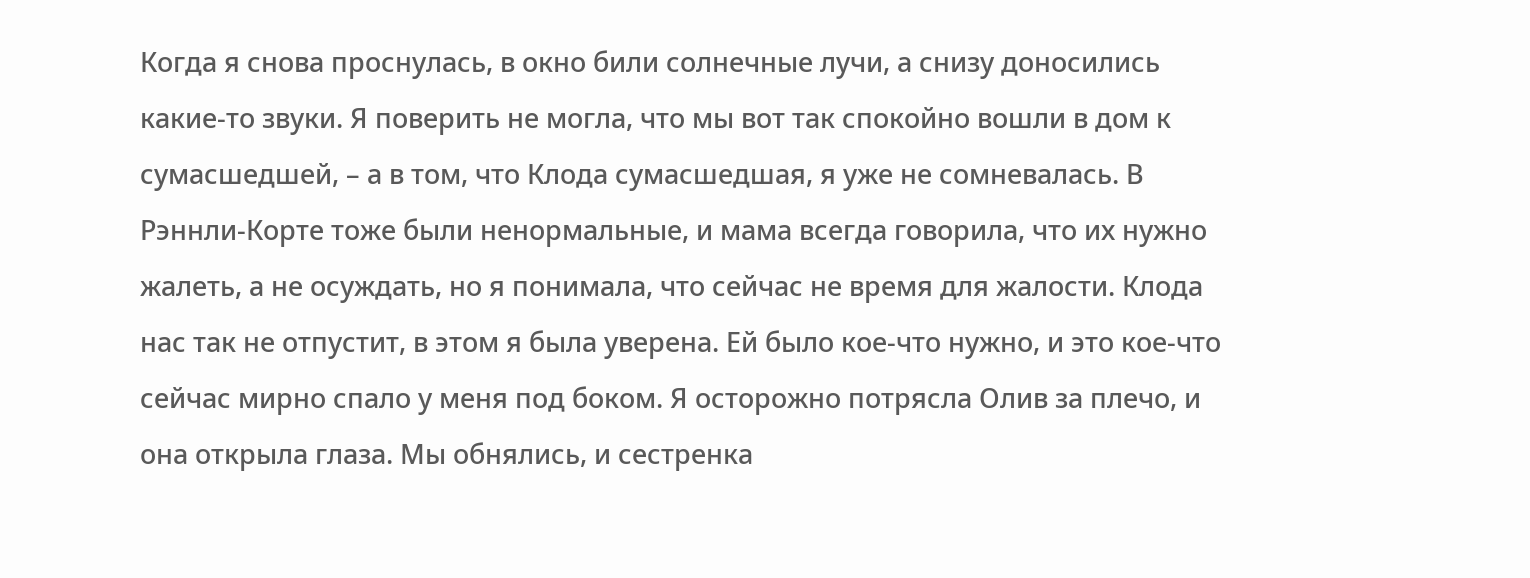Когда я снова проснулась, в окно били солнечные лучи, а снизу доносились какие-то звуки. Я поверить не могла, что мы вот так спокойно вошли в дом к сумасшедшей, – а в том, что Клода сумасшедшая, я уже не сомневалась. В Рэннли-Корте тоже были ненормальные, и мама всегда говорила, что их нужно жалеть, а не осуждать, но я понимала, что сейчас не время для жалости. Клода нас так не отпустит, в этом я была уверена. Ей было кое-что нужно, и это кое-что сейчас мирно спало у меня под боком. Я осторожно потрясла Олив за плечо, и она открыла глаза. Мы обнялись, и сестренка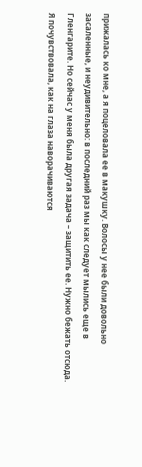прижалась ко мне, а я поцеловала ее в макушку. Волосы у нее были довольно засаленные, и неудивительно: в последний раз мы как следует мылись еще в Гленгарите. Но сейчас у меня была другая задача – защитить ее. Нужно бежать отсюда. Я почувствовала, как на глаза наворачиваются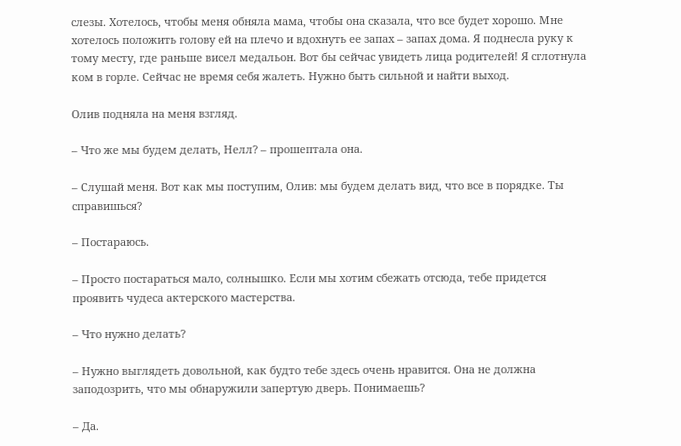слезы. Хотелось, чтобы меня обняла мама, чтобы она сказала, что все будет хорошо. Мне хотелось положить голову ей на плечо и вдохнуть ее запах – запах дома. Я поднесла руку к тому месту, где раньше висел медальон. Вот бы сейчас увидеть лица родителей! Я сглотнула ком в горле. Сейчас не время себя жалеть. Нужно быть сильной и найти выход.

Олив подняла на меня взгляд.

– Что же мы будем делать, Нелл? – прошептала она.

– Слушай меня. Вот как мы поступим, Олив: мы будем делать вид, что все в порядке. Ты справишься?

– Постараюсь.

– Просто постараться мало, солнышко. Если мы хотим сбежать отсюда, тебе придется проявить чудеса актерского мастерства.

– Что нужно делать?

– Нужно выглядеть довольной, как будто тебе здесь очень нравится. Она не должна заподозрить, что мы обнаружили запертую дверь. Понимаешь?

– Да.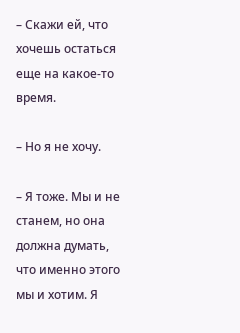– Скажи ей, что хочешь остаться еще на какое-то время.

– Но я не хочу.

– Я тоже. Мы и не станем, но она должна думать, что именно этого мы и хотим. Я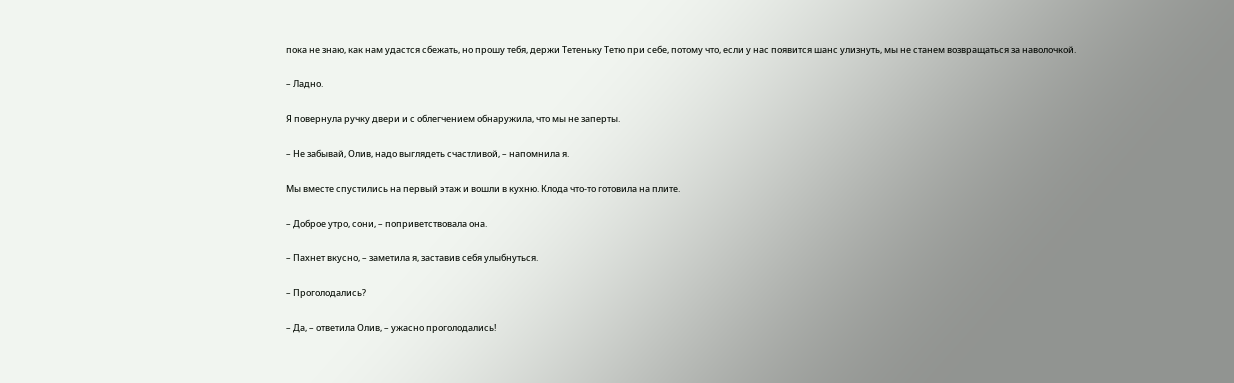пока не знаю, как нам удастся сбежать, но прошу тебя, держи Тетеньку Тетю при себе, потому что, если у нас появится шанс улизнуть, мы не станем возвращаться за наволочкой.

– Ладно.

Я повернула ручку двери и с облегчением обнаружила, что мы не заперты.

– Не забывай, Олив, надо выглядеть счастливой, – напомнила я.

Мы вместе спустились на первый этаж и вошли в кухню. Клода что-то готовила на плите.

– Доброе утро, сони, – поприветствовала она.

– Пахнет вкусно, – заметила я, заставив себя улыбнуться.

– Проголодались?

– Да, – ответила Олив, – ужасно проголодались!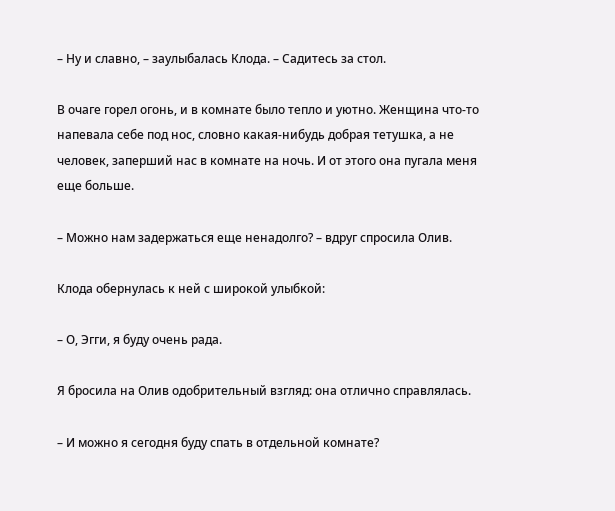– Ну и славно, – заулыбалась Клода. – Садитесь за стол.

В очаге горел огонь, и в комнате было тепло и уютно. Женщина что-то напевала себе под нос, словно какая-нибудь добрая тетушка, а не человек, заперший нас в комнате на ночь. И от этого она пугала меня еще больше.

– Можно нам задержаться еще ненадолго? – вдруг спросила Олив.

Клода обернулась к ней с широкой улыбкой:

– О, Эгги, я буду очень рада.

Я бросила на Олив одобрительный взгляд: она отлично справлялась.

– И можно я сегодня буду спать в отдельной комнате?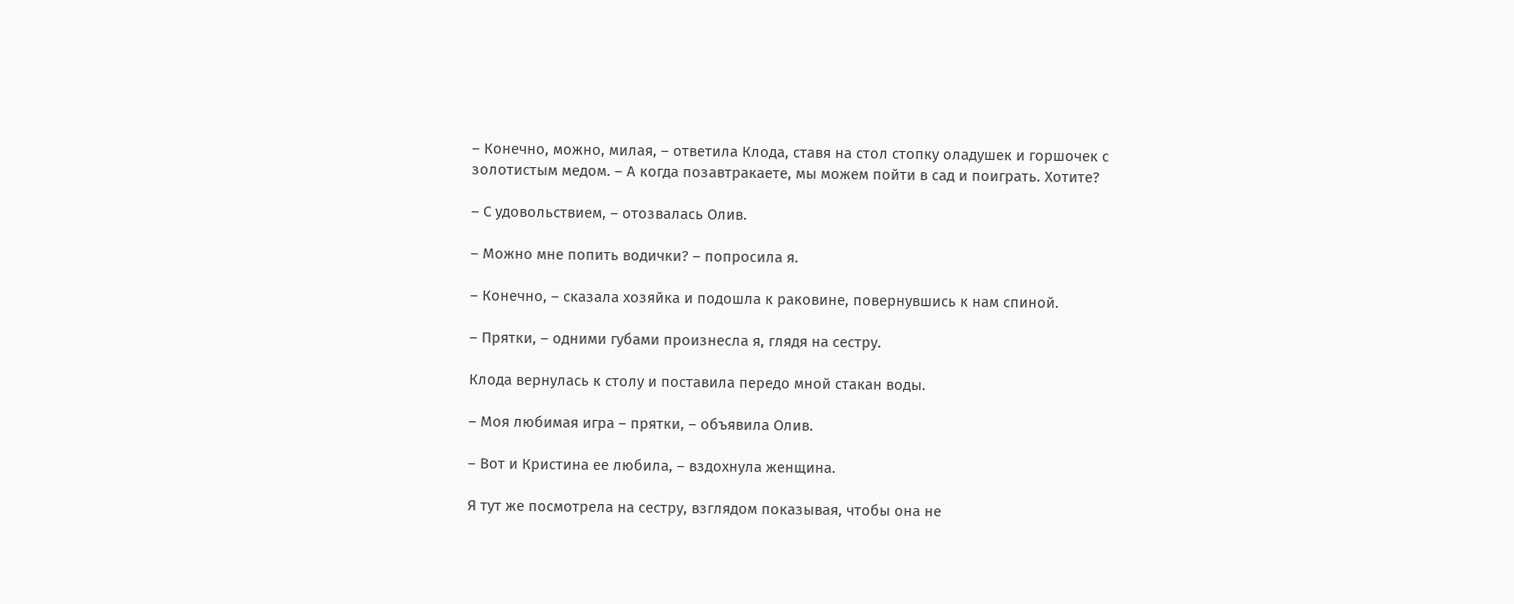– Конечно, можно, милая, – ответила Клода, ставя на стол стопку оладушек и горшочек с золотистым медом. – А когда позавтракаете, мы можем пойти в сад и поиграть. Хотите?

– С удовольствием, – отозвалась Олив.

– Можно мне попить водички? – попросила я.

– Конечно, – сказала хозяйка и подошла к раковине, повернувшись к нам спиной.

– Прятки, – одними губами произнесла я, глядя на сестру.

Клода вернулась к столу и поставила передо мной стакан воды.

– Моя любимая игра – прятки, – объявила Олив.

– Вот и Кристина ее любила, – вздохнула женщина.

Я тут же посмотрела на сестру, взглядом показывая, чтобы она не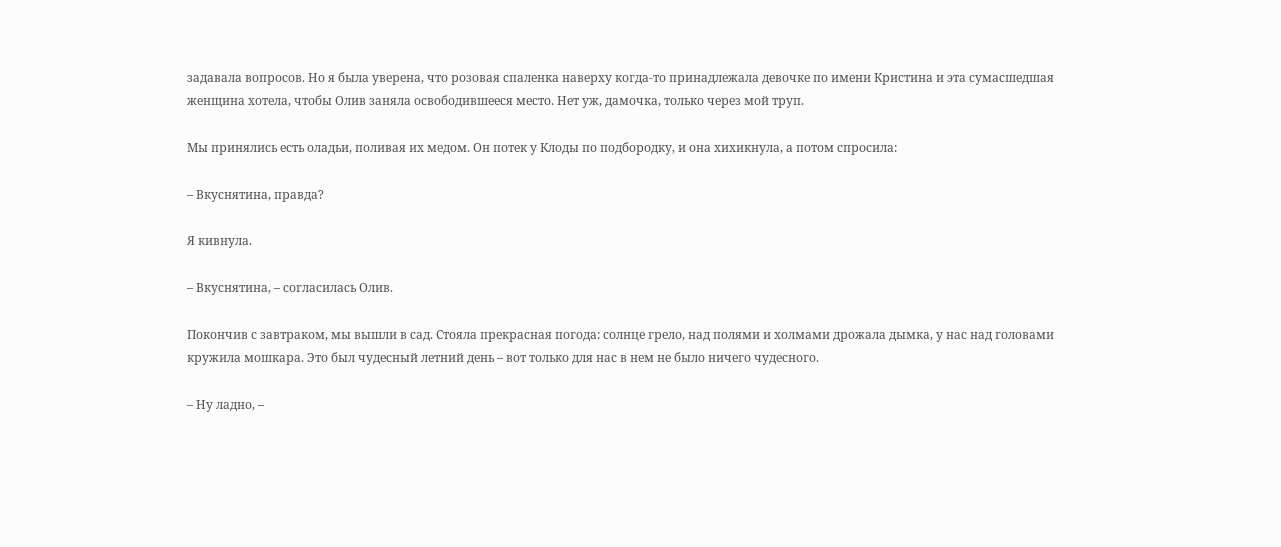задавала вопросов. Но я была уверена, что розовая спаленка наверху когда-то принадлежала девочке по имени Кристина и эта сумасшедшая женщина хотела, чтобы Олив заняла освободившееся место. Нет уж, дамочка, только через мой труп.

Мы принялись есть оладьи, поливая их медом. Он потек у Клоды по подбородку, и она хихикнула, а потом спросила:

– Вкуснятина, правда?

Я кивнула.

– Вкуснятина, – согласилась Олив.

Покончив с завтраком, мы вышли в сад. Стояла прекрасная погода: солнце грело, над полями и холмами дрожала дымка, у нас над головами кружила мошкара. Это был чудесный летний день – вот только для нас в нем не было ничего чудесного.

– Ну ладно, –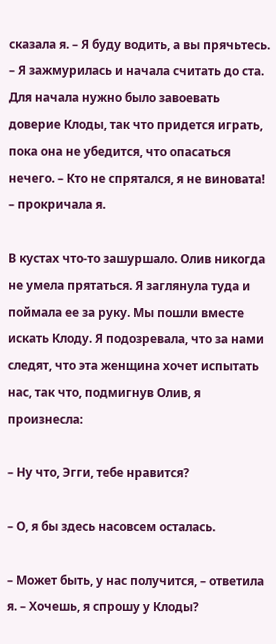сказала я. – Я буду водить, а вы прячьтесь. – Я зажмурилась и начала считать до ста. Для начала нужно было завоевать доверие Клоды, так что придется играть, пока она не убедится, что опасаться нечего. – Кто не спрятался, я не виновата! – прокричала я.

В кустах что-то зашуршало. Олив никогда не умела прятаться. Я заглянула туда и поймала ее за руку. Мы пошли вместе искать Клоду. Я подозревала, что за нами следят, что эта женщина хочет испытать нас, так что, подмигнув Олив, я произнесла:

– Ну что, Эгги, тебе нравится?

– О, я бы здесь насовсем осталась.

– Может быть, у нас получится, – ответила я. – Хочешь, я спрошу у Клоды?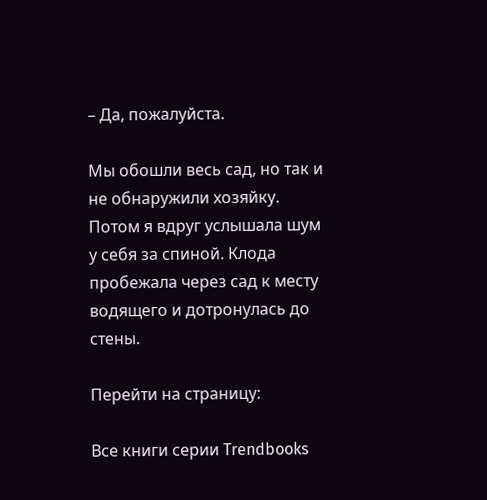– Да, пожалуйста.

Мы обошли весь сад, но так и не обнаружили хозяйку. Потом я вдруг услышала шум у себя за спиной. Клода пробежала через сад к месту водящего и дотронулась до стены.

Перейти на страницу:

Все книги серии Trendbooks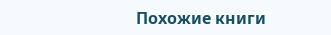Похожие книги